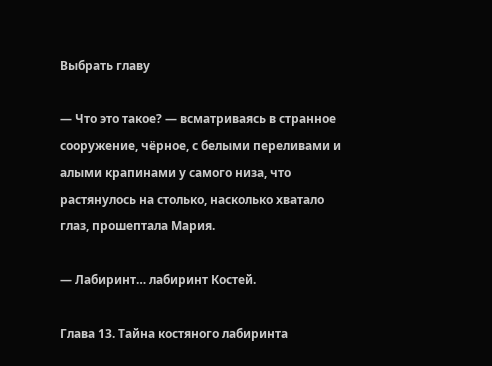Выбрать главу

— Что это такое? — всматриваясь в странное сооружение, чёрное, с белыми переливами и алыми крапинами у самого низа, что растянулось на столько, насколько хватало глаз, прошептала Мария.

— Лабиринт… лабиринт Костей.

Глава 13. Тайна костяного лабиринта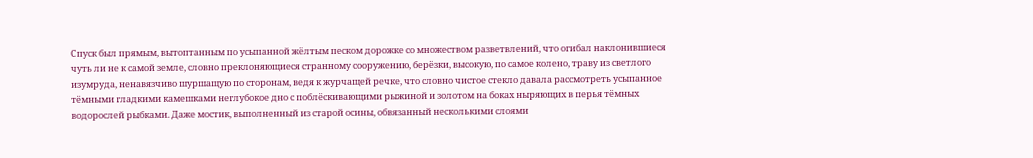Спуск был прямым, вытоптанным по усыпанной жёлтым песком дорожке со множеством разветвлений, что огибал наклонившиеся чуть ли не к самой земле, словно преклоняющиеся странному сооружению, берёзки, высокую, по самое колено, траву из светлого изумруда, ненавязчиво шуршащую по сторонам, ведя к журчащей речке, что словно чистое стекло давала рассмотреть усыпанное тёмными гладкими камешками неглубокое дно с поблёскивающими рыжиной и золотом на боках ныряющих в перья тёмных водорослей рыбками. Даже мостик, выполненный из старой осины, обвязанный несколькими слоями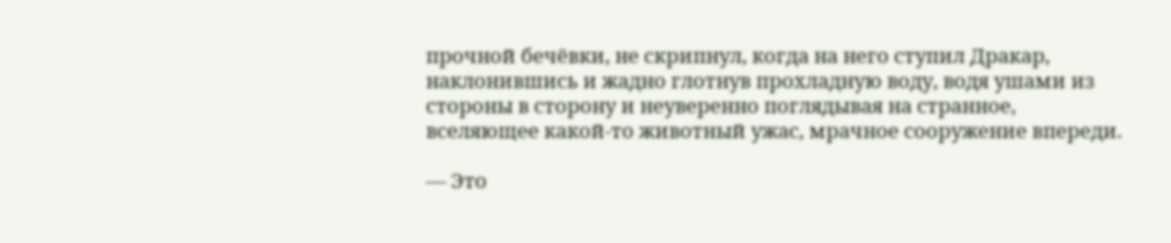прочной бечёвки, не скрипнул, когда на него ступил Дракар, наклонившись и жадно глотнув прохладную воду, водя ушами из стороны в сторону и неуверенно поглядывая на странное, вселяющее какой-то животный ужас, мрачное сооружение впереди.

— Это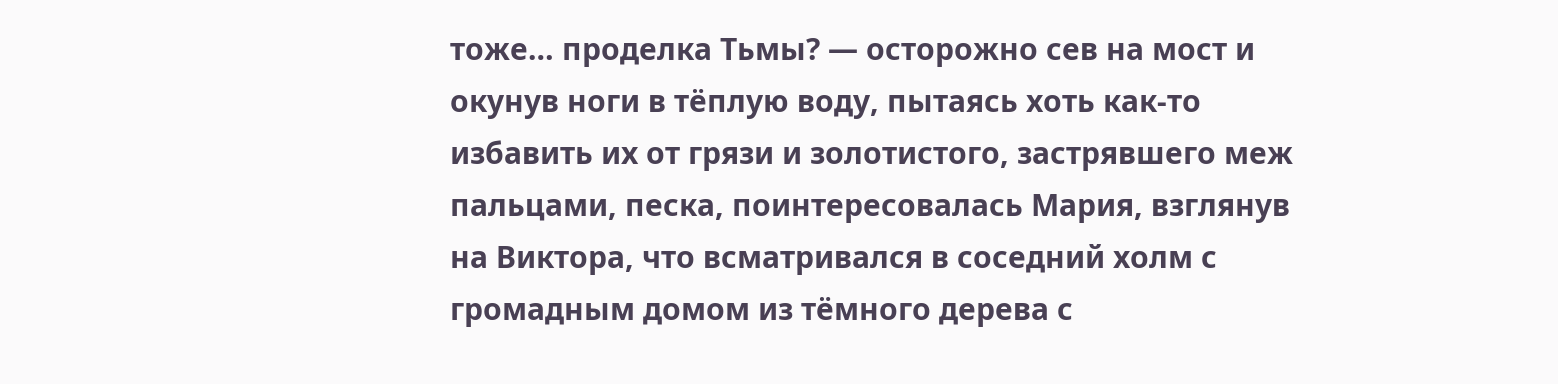тоже… проделка Тьмы? — осторожно сев на мост и окунув ноги в тёплую воду, пытаясь хоть как-то избавить их от грязи и золотистого, застрявшего меж пальцами, песка, поинтересовалась Мария, взглянув на Виктора, что всматривался в соседний холм с громадным домом из тёмного дерева с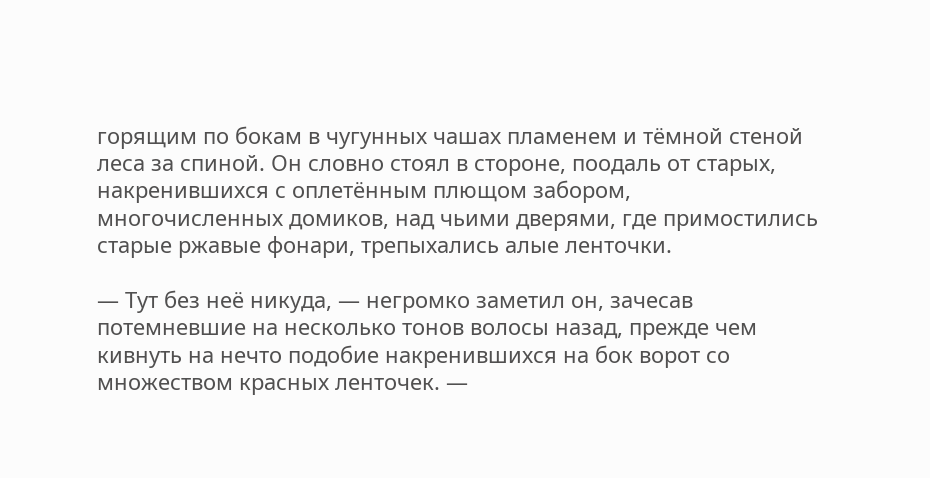горящим по бокам в чугунных чашах пламенем и тёмной стеной леса за спиной. Он словно стоял в стороне, поодаль от старых, накренившихся с оплетённым плющом забором, многочисленных домиков, над чьими дверями, где примостились старые ржавые фонари, трепыхались алые ленточки.

— Тут без неё никуда, — негромко заметил он, зачесав потемневшие на несколько тонов волосы назад, прежде чем кивнуть на нечто подобие накренившихся на бок ворот со множеством красных ленточек. —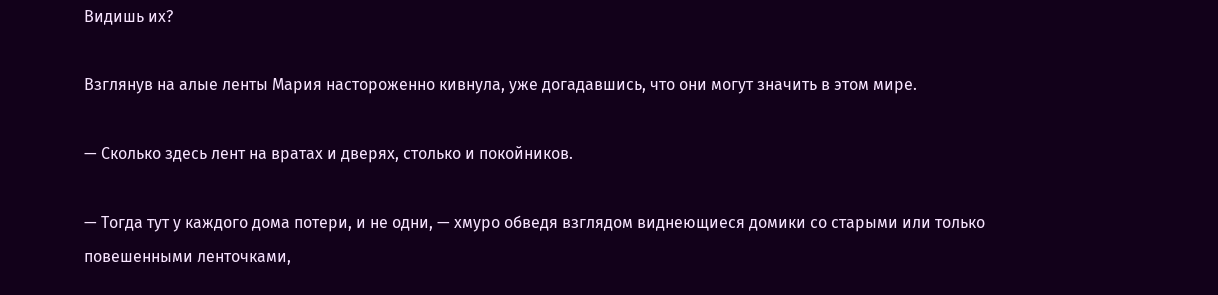Видишь их?

Взглянув на алые ленты Мария настороженно кивнула, уже догадавшись, что они могут значить в этом мире.

— Сколько здесь лент на вратах и дверях, столько и покойников.

— Тогда тут у каждого дома потери, и не одни, — хмуро обведя взглядом виднеющиеся домики со старыми или только повешенными ленточками,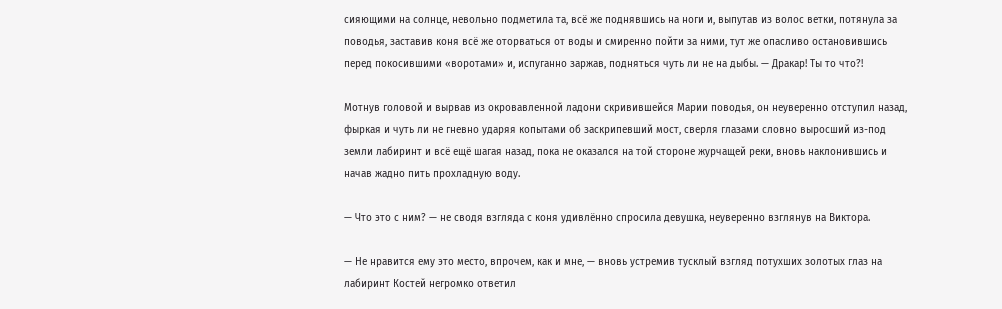сияющими на солнце, невольно подметила та, всё же поднявшись на ноги и, выпутав из волос ветки, потянула за поводья, заставив коня всё же оторваться от воды и смиренно пойти за ними, тут же опасливо остановившись перед покосившими «воротами» и, испуганно заржав, подняться чуть ли не на дыбы. — Дракар! Ты то что?!

Мотнув головой и вырвав из окровавленной ладони скривившейся Марии поводья, он неуверенно отступил назад, фыркая и чуть ли не гневно ударяя копытами об заскрипевший мост, сверля глазами словно выросший из-под земли лабиринт и всё ещё шагая назад, пока не оказался на той стороне журчащей реки, вновь наклонившись и начав жадно пить прохладную воду.

— Что это с ним? — не сводя взгляда с коня удивлённо спросила девушка, неуверенно взглянув на Виктора.

— Не нравится ему это место, впрочем, как и мне, — вновь устремив тусклый взгляд потухших золотых глаз на лабиринт Костей негромко ответил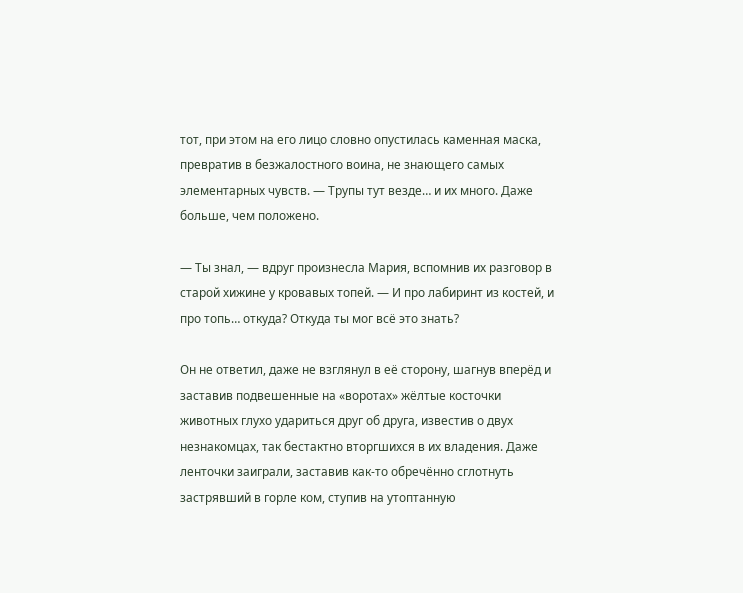тот, при этом на его лицо словно опустилась каменная маска, превратив в безжалостного воина, не знающего самых элементарных чувств. — Трупы тут везде… и их много. Даже больше, чем положено.

— Ты знал, — вдруг произнесла Мария, вспомнив их разговор в старой хижине у кровавых топей. — И про лабиринт из костей, и про топь… откуда? Откуда ты мог всё это знать?

Он не ответил, даже не взглянул в её сторону, шагнув вперёд и заставив подвешенные на «воротах» жёлтые косточки животных глухо удариться друг об друга, известив о двух незнакомцах, так бестактно вторгшихся в их владения. Даже ленточки заиграли, заставив как-то обречённо сглотнуть застрявший в горле ком, ступив на утоптанную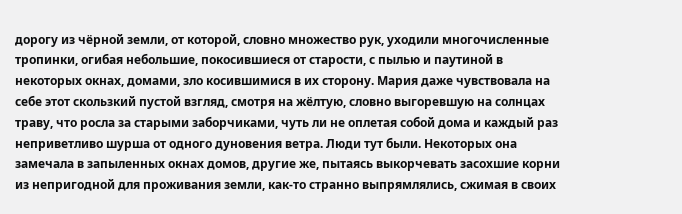дорогу из чёрной земли, от которой, словно множество рук, уходили многочисленные тропинки, огибая небольшие, покосившиеся от старости, с пылью и паутиной в некоторых окнах, домами, зло косившимися в их сторону. Мария даже чувствовала на себе этот скользкий пустой взгляд, смотря на жёлтую, словно выгоревшую на солнцах траву, что росла за старыми заборчиками, чуть ли не оплетая собой дома и каждый раз неприветливо шурша от одного дуновения ветра. Люди тут были. Некоторых она замечала в запыленных окнах домов, другие же, пытаясь выкорчевать засохшие корни из непригодной для проживания земли, как-то странно выпрямлялись, сжимая в своих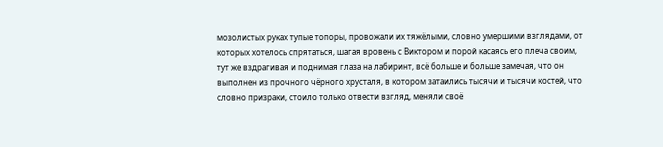мозолистых руках тупые топоры, провожали их тяжёлыми, словно умершими взглядами, от которых хотелось спрятаться, шагая вровень с Виктором и порой касаясь его плеча своим, тут же вздрагивая и поднимая глаза на лабиринт, всё больше и больше замечая, что он выполнен из прочного чёрного хрусталя, в котором затаились тысячи и тысячи костей, что словно призраки, стоило только отвести взгляд, меняли своё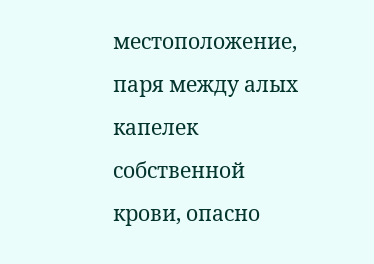местоположение, паря между алых капелек собственной крови, опасно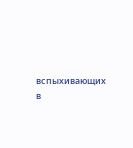вспыхивающих в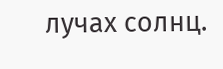лучах солнц.